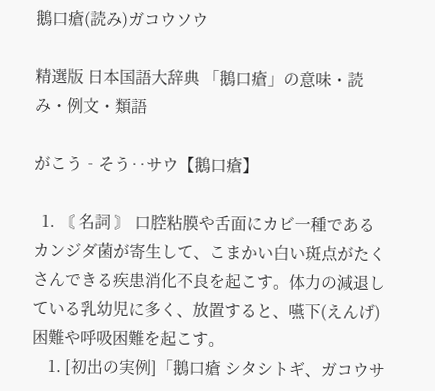鵝口瘡(読み)ガコウソウ

精選版 日本国語大辞典 「鵝口瘡」の意味・読み・例文・類語

がこう‐そう‥サウ【鵝口瘡】

  1. 〘 名詞 〙 口腔粘膜や舌面にカビ一種であるカンジダ菌が寄生して、こまかい白い斑点がたくさんできる疾患消化不良を起こす。体力の減退している乳幼児に多く、放置すると、嚥下(えんげ)困難や呼吸困難を起こす。
    1. [初出の実例]「鵝口瘡 シタシトギ、ガコウサ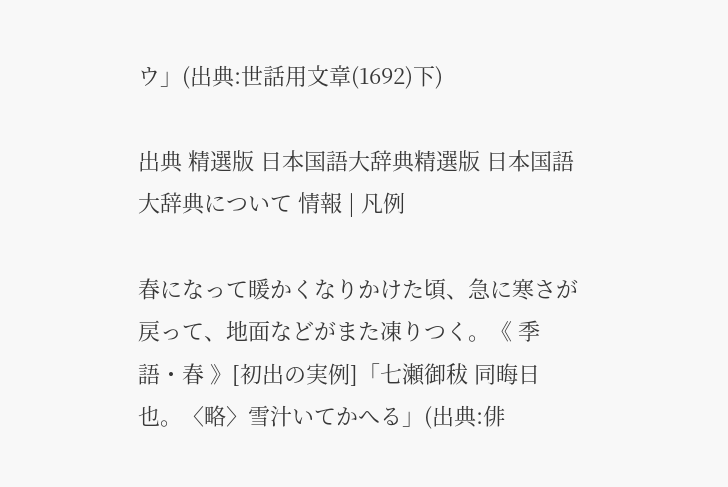ウ」(出典:世話用文章(1692)下)

出典 精選版 日本国語大辞典精選版 日本国語大辞典について 情報 | 凡例

春になって暖かくなりかけた頃、急に寒さが戻って、地面などがまた凍りつく。《 季語・春 》[初出の実例]「七瀬御秡 同晦日也。〈略〉雪汁いてかへる」(出典:俳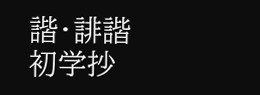諧・誹諧初学抄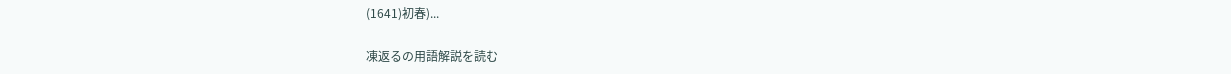(1641)初春)...

凍返るの用語解説を読む